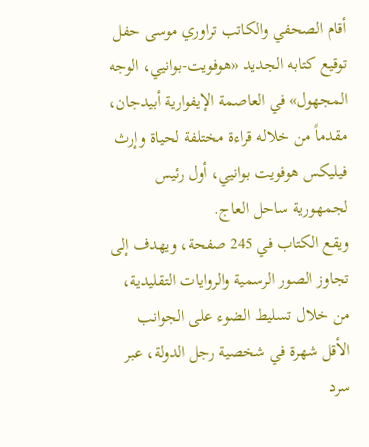أقام الصحفي والكاتب تراوري موسى حفل توقيع كتابه الجديد «هوفويت-بوانيي، الوجه المجهول» في العاصمة الإيفوارية أبيدجان، مقدماً من خلاله قراءة مختلفة لحياة وإرث فيليكس هوفويت بوانيي، أول رئيس لجمهورية ساحل العاج.
ويقع الكتاب في 245 صفحة، ويهدف إلى تجاوز الصور الرسمية والروايات التقليدية، من خلال تسليط الضوء على الجوانب الأقل شهرة في شخصية رجل الدولة، عبر سرد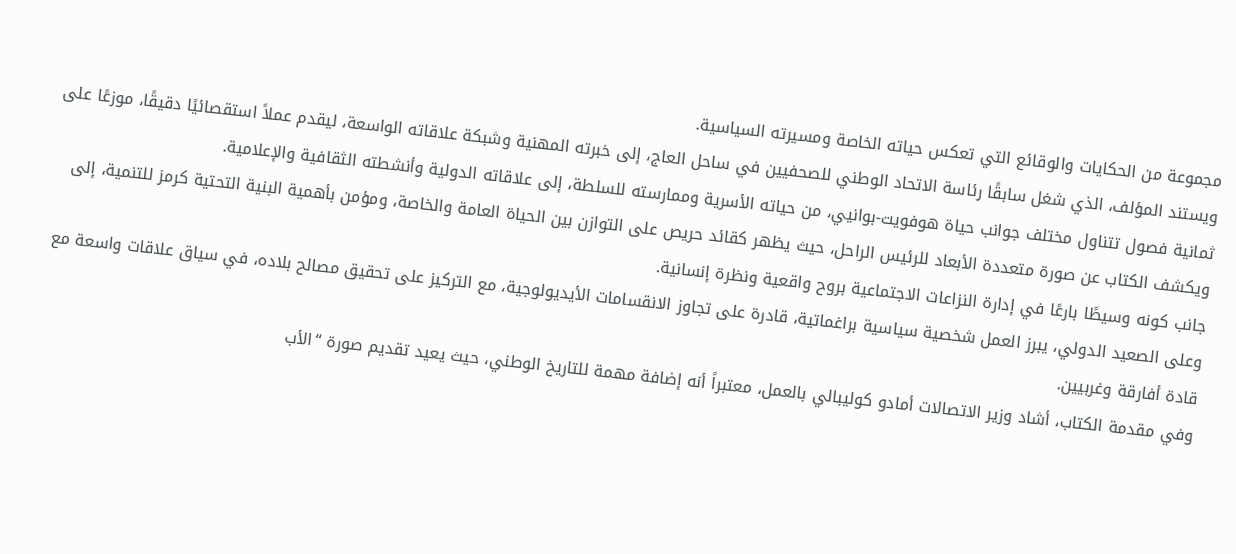مجموعة من الحكايات والوقائع التي تعكس حياته الخاصة ومسيرته السياسية.
ويستند المؤلف، الذي شغل سابقًا رئاسة الاتحاد الوطني للصحفيين في ساحل العاج، إلى خبرته المهنية وشبكة علاقاته الواسعة، ليقدم عملاً استقصائيًا دقيقًا، موزعًا على ثمانية فصول تتناول مختلف جوانب حياة هوفويت-بوانيي، من حياته الأسرية وممارسته للسلطة، إلى علاقاته الدولية وأنشطته الثقافية والإعلامية.
ويكشف الكتاب عن صورة متعددة الأبعاد للرئيس الراحل، حيث يظهر كقائد حريص على التوازن بين الحياة العامة والخاصة، ومؤمن بأهمية البنية التحتية كرمز للتنمية، إلى جانب كونه وسيطًا بارعًا في إدارة النزاعات الاجتماعية بروح واقعية ونظرة إنسانية.
وعلى الصعيد الدولي، يبرز العمل شخصية سياسية براغماتية، قادرة على تجاوز الانقسامات الأيديولوجية، مع التركيز على تحقيق مصالح بلاده، في سياق علاقات واسعة مع قادة أفارقة وغربيين.
وفي مقدمة الكتاب، أشاد وزير الاتصالات أمادو كوليبالي بالعمل، معتبراً أنه إضافة مهمة للتاريخ الوطني، حيث يعيد تقديم صورة “الأب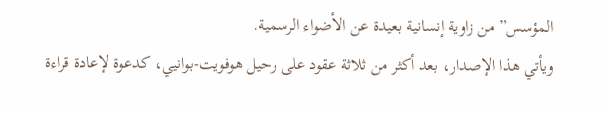المؤسس” من زاوية إنسانية بعيدة عن الأضواء الرسمية.
ويأتي هذا الإصدار، بعد أكثر من ثلاثة عقود على رحيل هوفويت-بوانيي، كدعوة لإعادة قراءة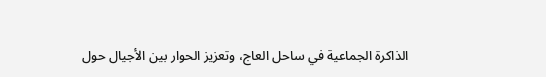الذاكرة الجماعية في ساحل العاج، وتعزيز الحوار بين الأجيال حول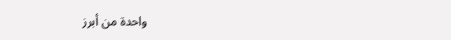واحدة من أبرز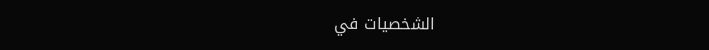الشخصيات في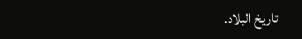تاريخ البلاد.